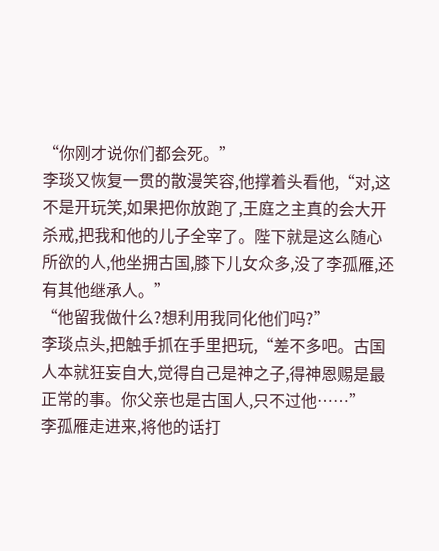“你刚才说你们都会死。”
李琰又恢复一贯的散漫笑容,他撑着头看他,“对,这不是开玩笑,如果把你放跑了,王庭之主真的会大开杀戒,把我和他的儿子全宰了。陛下就是这么随心所欲的人,他坐拥古国,膝下儿女众多,没了李孤雁,还有其他继承人。”
“他留我做什么?想利用我同化他们吗?”
李琰点头,把触手抓在手里把玩,“差不多吧。古国人本就狂妄自大,觉得自己是神之子,得神恩赐是最正常的事。你父亲也是古国人,只不过他……”
李孤雁走进来,将他的话打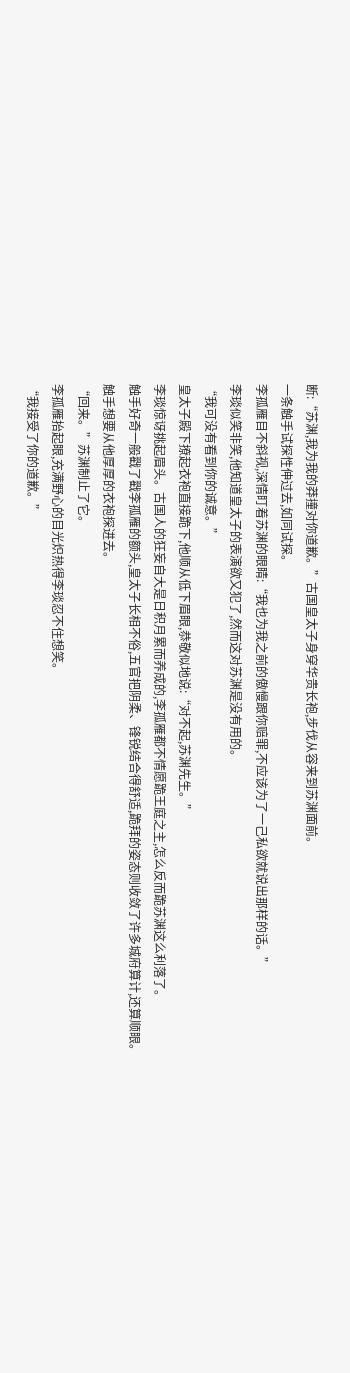断:“苏渊,我为我的莽撞对你道歉。”古国皇太子身穿华贵长袍,步伐从容来到苏渊面前。
一条触手试探性伸过去,如同试探。
李孤雁目不斜视,深情盯着苏渊的眼睛:“我也为我之前的傲慢跟你赔罪,不应该为了一己私欲就说出那样的话。”
李琰似笑非笑,他知道皇太子的表演欲又犯了,然而这对苏渊是没有用的。
“我可没有看到你的诚意。”
皇太子殿下撩起衣袍直接跪下,他顺从低下眉眼,恭敬似地说:“对不起,苏渊先生。”
李琰惊讶挑起眉头。古国人的狂妄自大是日积月累而养成的,李孤雁都不情愿跪王庭之主,怎么反而跪苏渊这么利落了。
触手好奇一般戳了戳李孤雁的额头,皇太子长相不俗,五官把阴柔、锋锐结合得舒适,跪拜的姿态则收敛了许多城府算计,还算顺眼。
触手想要从他厚厚的衣袍探进去。
“回来。”苏渊制止了它。
李孤雁抬起眼,充满野心的目光炽热得李琰忍不住想笑。
“我接受了你的道歉。”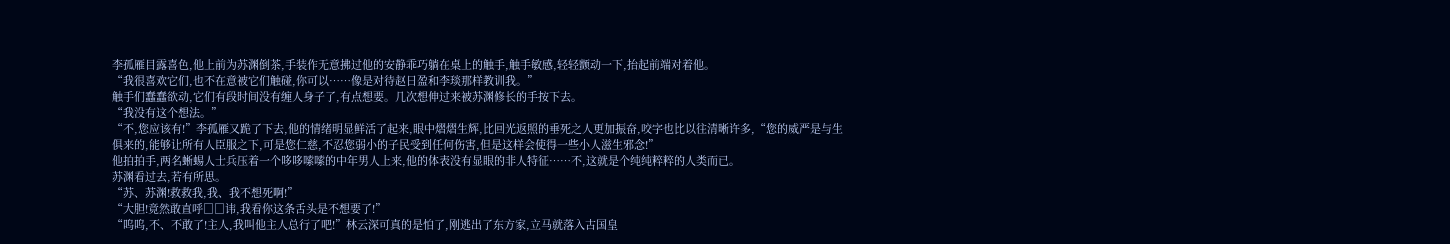李孤雁目露喜色,他上前为苏渊倒茶,手装作无意拂过他的安静乖巧躺在桌上的触手,触手敏感,轻轻颤动一下,抬起前端对着他。
“我很喜欢它们,也不在意被它们触碰,你可以……像是对待赵日盈和李琰那样教训我。”
触手们蠢蠢欲动,它们有段时间没有缠人身子了,有点想要。几次想伸过来被苏渊修长的手按下去。
“我没有这个想法。”
“不,您应该有!”李孤雁又跪了下去,他的情绪明显鲜活了起来,眼中熠熠生辉,比回光返照的垂死之人更加振奋,咬字也比以往清晰许多,“您的威严是与生俱来的,能够让所有人臣服之下,可是您仁慈,不忍您弱小的子民受到任何伤害,但是这样会使得一些小人滋生邪念!”
他拍拍手,两名蜥蜴人士兵压着一个哆哆嗦嗦的中年男人上来,他的体表没有显眼的非人特征……不,这就是个纯纯粹粹的人类而已。
苏渊看过去,若有所思。
“苏、苏渊!救救我,我、我不想死啊!”
“大胆!竟然敢直呼□□讳,我看你这条舌头是不想要了!”
“呜呜,不、不敢了!主人,我叫他主人总行了吧!”林云深可真的是怕了,刚逃出了东方家,立马就落入古国皇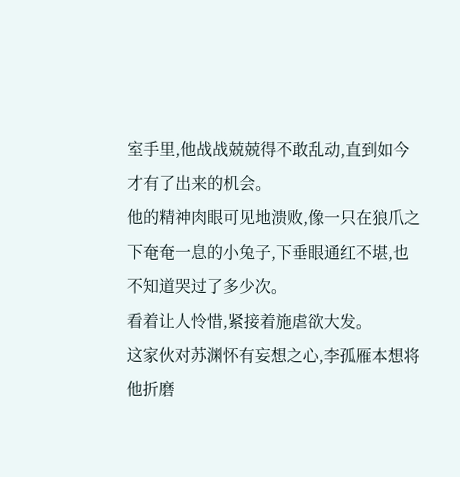室手里,他战战兢兢得不敢乱动,直到如今才有了出来的机会。
他的精神肉眼可见地溃败,像一只在狼爪之下奄奄一息的小兔子,下垂眼通红不堪,也不知道哭过了多少次。
看着让人怜惜,紧接着施虐欲大发。
这家伙对苏渊怀有妄想之心,李孤雁本想将他折磨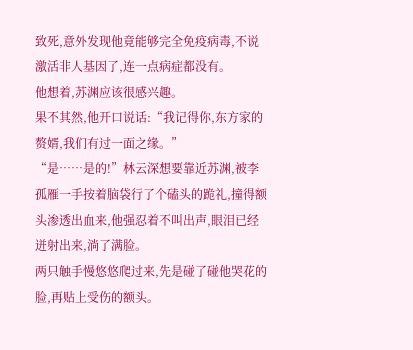致死,意外发现他竟能够完全免疫病毒,不说激活非人基因了,连一点病症都没有。
他想着,苏渊应该很感兴趣。
果不其然,他开口说话:“我记得你,东方家的赘婿,我们有过一面之缘。”
“是……是的!”林云深想要靠近苏渊,被李孤雁一手按着脑袋行了个磕头的跪礼,撞得额头渗透出血来,他强忍着不叫出声,眼泪已经迸射出来,淌了满脸。
两只触手慢悠悠爬过来,先是碰了碰他哭花的脸,再贴上受伤的额头。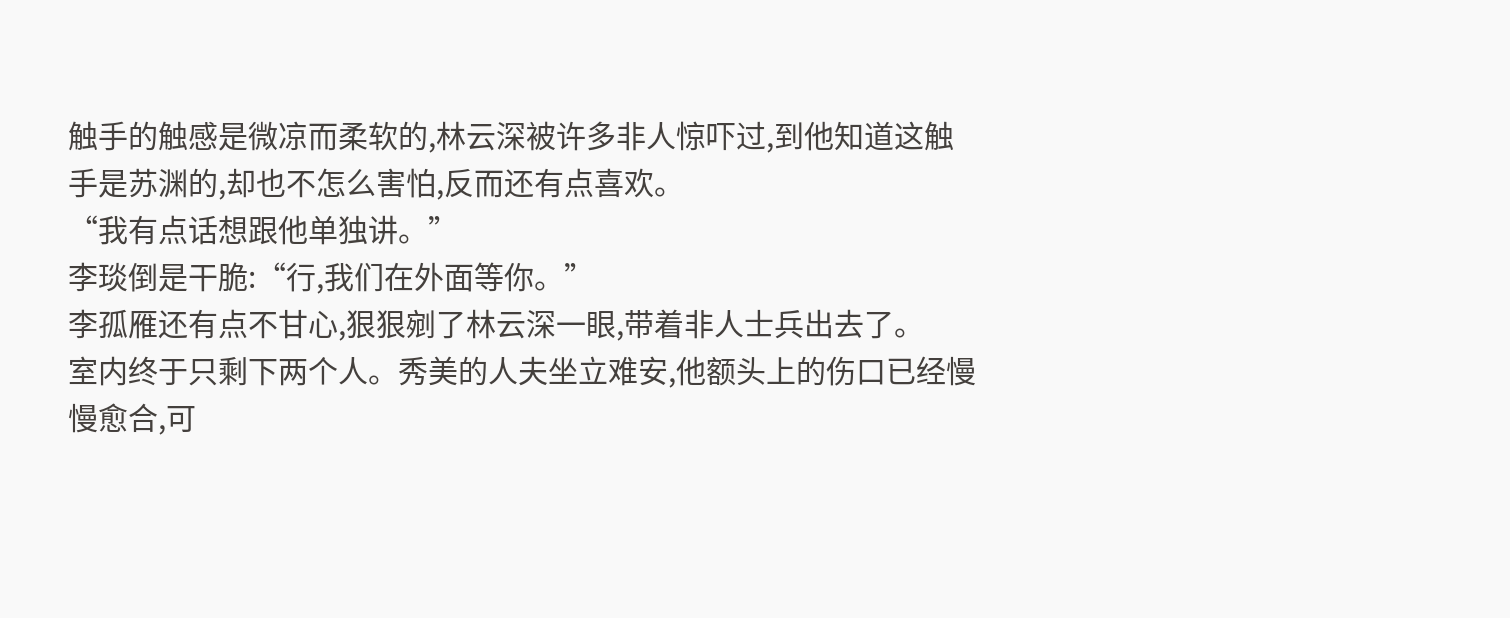触手的触感是微凉而柔软的,林云深被许多非人惊吓过,到他知道这触手是苏渊的,却也不怎么害怕,反而还有点喜欢。
“我有点话想跟他单独讲。”
李琰倒是干脆:“行,我们在外面等你。”
李孤雁还有点不甘心,狠狠剜了林云深一眼,带着非人士兵出去了。
室内终于只剩下两个人。秀美的人夫坐立难安,他额头上的伤口已经慢慢愈合,可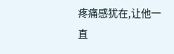疼痛感犹在,让他一直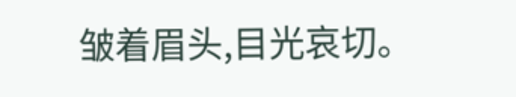皱着眉头,目光哀切。